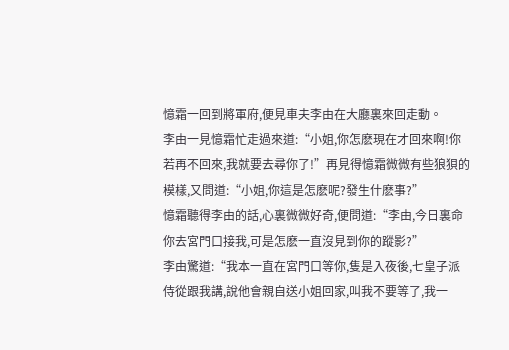憶霜一回到將軍府,便見車夫李由在大廳裏來回走動。
李由一見憶霜忙走過來道:“小姐,你怎麽現在才回來啊!你若再不回來,我就要去尋你了!”再見得憶霜微微有些狼狽的模樣,又問道:“小姐,你這是怎麽呢?發生什麽事?”
憶霜聽得李由的話,心裏微微好奇,便問道:“李由,今日裏命你去宮門口接我,可是怎麽一直沒見到你的蹤影?”
李由驚道:“我本一直在宮門口等你,隻是入夜後,七皇子派侍從跟我講,說他會親自送小姐回家,叫我不要等了,我一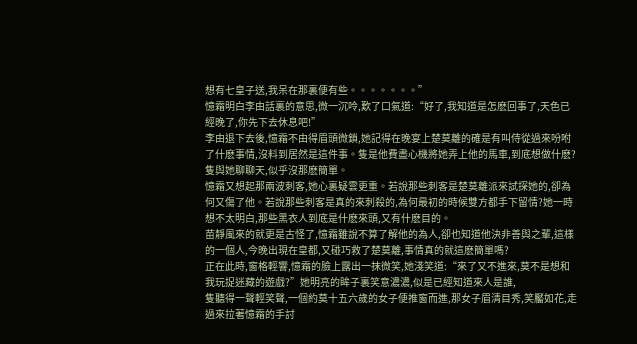想有七皇子送,我呆在那裏便有些。。。。。。。”
憶霜明白李由話裏的意思,微一沉呤,歎了口氣道:“好了,我知道是怎麽回事了,天色已經晚了,你先下去休息吧!”
李由退下去後,憶霜不由得眉頭微鎖,她記得在晚宴上楚莫離的確是有叫侍從過來吩咐了什麽事情,沒料到居然是這件事。隻是他費盡心機將她弄上他的馬車,到底想做什麽?隻與她聊聊天,似乎沒那麽簡單。
憶霜又想起那兩波刺客,她心裏疑雲更重。若說那些刺客是楚莫離派來試探她的,卻為何又傷了他。若說那些刺客是真的來刺殺的,為何最初的時候雙方都手下留情?她一時想不太明白,那些黑衣人到底是什麽來頭,又有什麽目的。
苗靜風來的就更是古怪了,憶霜雖說不算了解他的為人,卻也知道他決非善與之輩,這樣的一個人,今晚出現在皇都,又碰巧救了楚莫離,事情真的就這麽簡單嗎?
正在此時,窗格輕響,憶霜的臉上露出一抹微笑,她淺笑道:“來了又不進來,莫不是想和我玩捉迷藏的遊戲?”她明亮的眸子裏笑意濃濃,似是已經知道來人是誰,
隻聽得一聲輕笑聲,一個約莫十五六歲的女子便推窗而進,那女子眉清目秀,笑靨如花,走過來拉著憶霜的手討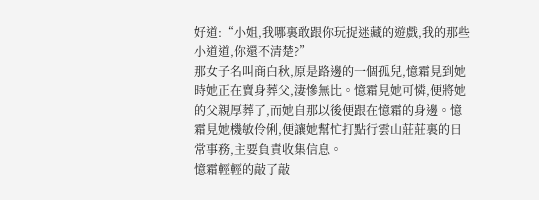好道:“小姐,我哪裏敢跟你玩捉迷藏的遊戲,我的那些小道道,你還不清楚?”
那女子名叫商白秋,原是路邊的一個孤兒,憶霜見到她時她正在賣身葬父,淒慘無比。憶霜見她可憐,便將她的父親厚葬了,而她自那以後便跟在憶霜的身邊。憶霜見她機敏伶俐,便讓她幫忙打點行雲山莊莊裏的日常事務,主要負責收集信息。
憶霜輕輕的敲了敲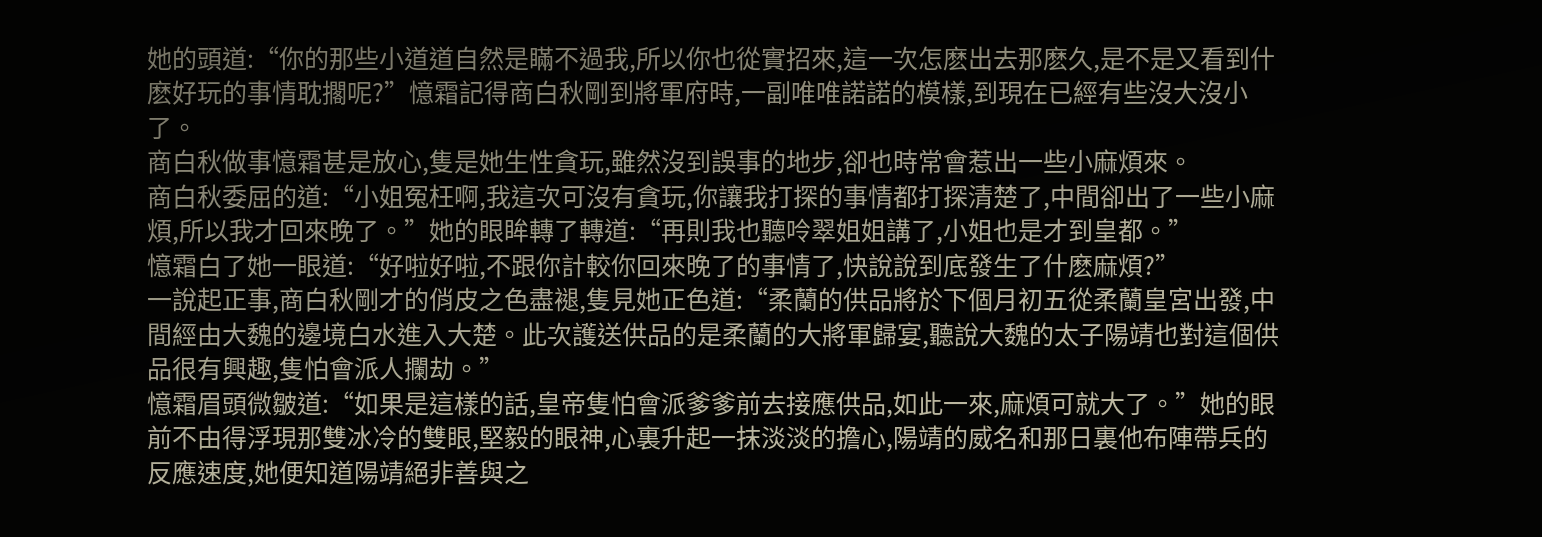她的頭道:“你的那些小道道自然是瞞不過我,所以你也從實招來,這一次怎麽出去那麽久,是不是又看到什麽好玩的事情耽擱呢?”憶霜記得商白秋剛到將軍府時,一副唯唯諾諾的模樣,到現在已經有些沒大沒小了。
商白秋做事憶霜甚是放心,隻是她生性貪玩,雖然沒到誤事的地步,卻也時常會惹出一些小麻煩來。
商白秋委屈的道:“小姐冤枉啊,我這次可沒有貪玩,你讓我打探的事情都打探清楚了,中間卻出了一些小麻煩,所以我才回來晚了。”她的眼眸轉了轉道:“再則我也聽呤翠姐姐講了,小姐也是才到皇都。”
憶霜白了她一眼道:“好啦好啦,不跟你計較你回來晚了的事情了,快說說到底發生了什麽麻煩?”
一說起正事,商白秋剛才的俏皮之色盡褪,隻見她正色道:“柔蘭的供品將於下個月初五從柔蘭皇宮出發,中間經由大魏的邊境白水進入大楚。此次護送供品的是柔蘭的大將軍歸宴,聽說大魏的太子陽靖也對這個供品很有興趣,隻怕會派人攔劫。”
憶霜眉頭微皺道:“如果是這樣的話,皇帝隻怕會派爹爹前去接應供品,如此一來,麻煩可就大了。”她的眼前不由得浮現那雙冰冷的雙眼,堅毅的眼神,心裏升起一抹淡淡的擔心,陽靖的威名和那日裏他布陣帶兵的反應速度,她便知道陽靖絕非善與之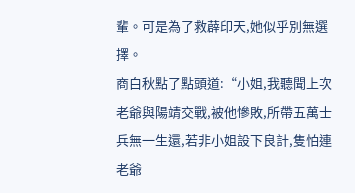輩。可是為了救薜印天,她似乎別無選擇。
商白秋點了點頭道:“小姐,我聽聞上次老爺與陽靖交戰,被他慘敗,所帶五萬士兵無一生還,若非小姐設下良計,隻怕連老爺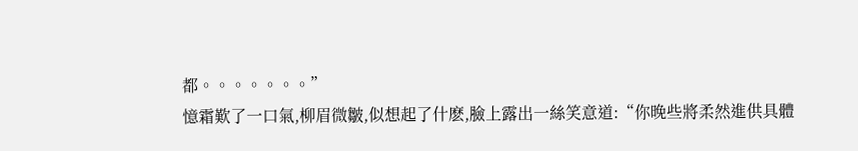都。。。。。。。”
憶霜歎了一口氣,柳眉微皺,似想起了什麽,臉上露出一絲笑意道:“你晚些將柔然進供具體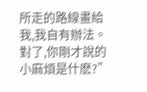所走的路線畫給我,我自有辦法。對了,你剛才說的小麻煩是什麽?”